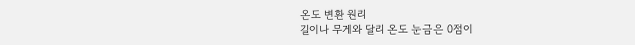온도 변환 원리
길이나 무게와 달리 온도 눈금은 0점이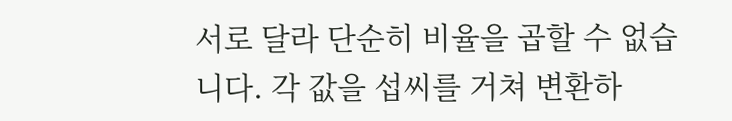서로 달라 단순히 비율을 곱할 수 없습니다. 각 값을 섭씨를 거쳐 변환하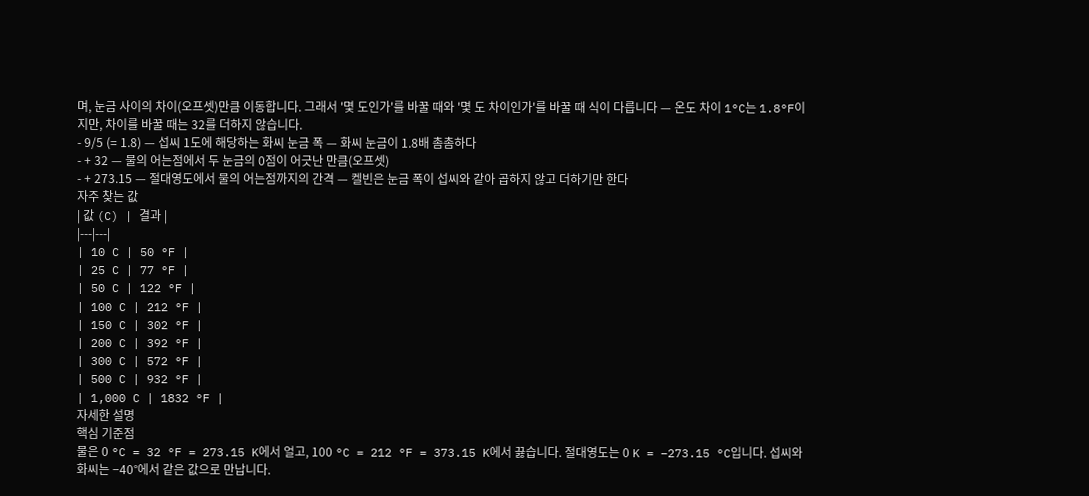며, 눈금 사이의 차이(오프셋)만큼 이동합니다. 그래서 '몇 도인가'를 바꿀 때와 '몇 도 차이인가'를 바꿀 때 식이 다릅니다 — 온도 차이 1°C는 1.8°F이지만, 차이를 바꿀 때는 32를 더하지 않습니다.
- 9/5 (= 1.8) — 섭씨 1도에 해당하는 화씨 눈금 폭 — 화씨 눈금이 1.8배 촘촘하다
- + 32 — 물의 어는점에서 두 눈금의 0점이 어긋난 만큼(오프셋)
- + 273.15 — 절대영도에서 물의 어는점까지의 간격 — 켈빈은 눈금 폭이 섭씨와 같아 곱하지 않고 더하기만 한다
자주 찾는 값
| 값 (C) | 결과 |
|---|---|
| 10 C | 50 °F |
| 25 C | 77 °F |
| 50 C | 122 °F |
| 100 C | 212 °F |
| 150 C | 302 °F |
| 200 C | 392 °F |
| 300 C | 572 °F |
| 500 C | 932 °F |
| 1,000 C | 1832 °F |
자세한 설명
핵심 기준점
물은 0 °C = 32 °F = 273.15 K에서 얼고, 100 °C = 212 °F = 373.15 K에서 끓습니다. 절대영도는 0 K = −273.15 °C입니다. 섭씨와 화씨는 −40°에서 같은 값으로 만납니다.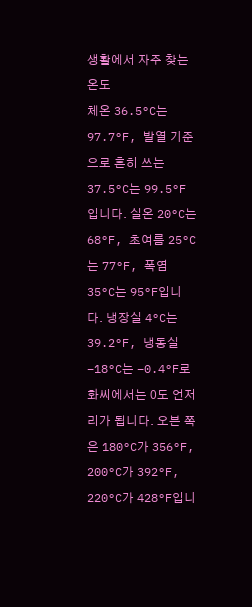생활에서 자주 찾는 온도
체온 36.5°C는 97.7°F, 발열 기준으로 흔히 쓰는 37.5°C는 99.5°F입니다. 실온 20°C는 68°F, 초여름 25°C는 77°F, 폭염 35°C는 95°F입니다. 냉장실 4°C는 39.2°F, 냉동실 −18°C는 −0.4°F로 화씨에서는 0도 언저리가 됩니다. 오븐 쪽은 180°C가 356°F, 200°C가 392°F, 220°C가 428°F입니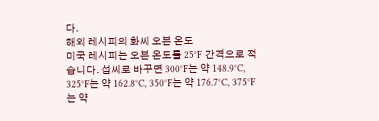다.
해외 레시피의 화씨 오븐 온도
미국 레시피는 오븐 온도를 25°F 간격으로 적습니다. 섭씨로 바꾸면 300°F는 약 148.9°C, 325°F는 약 162.8°C, 350°F는 약 176.7°C, 375°F는 약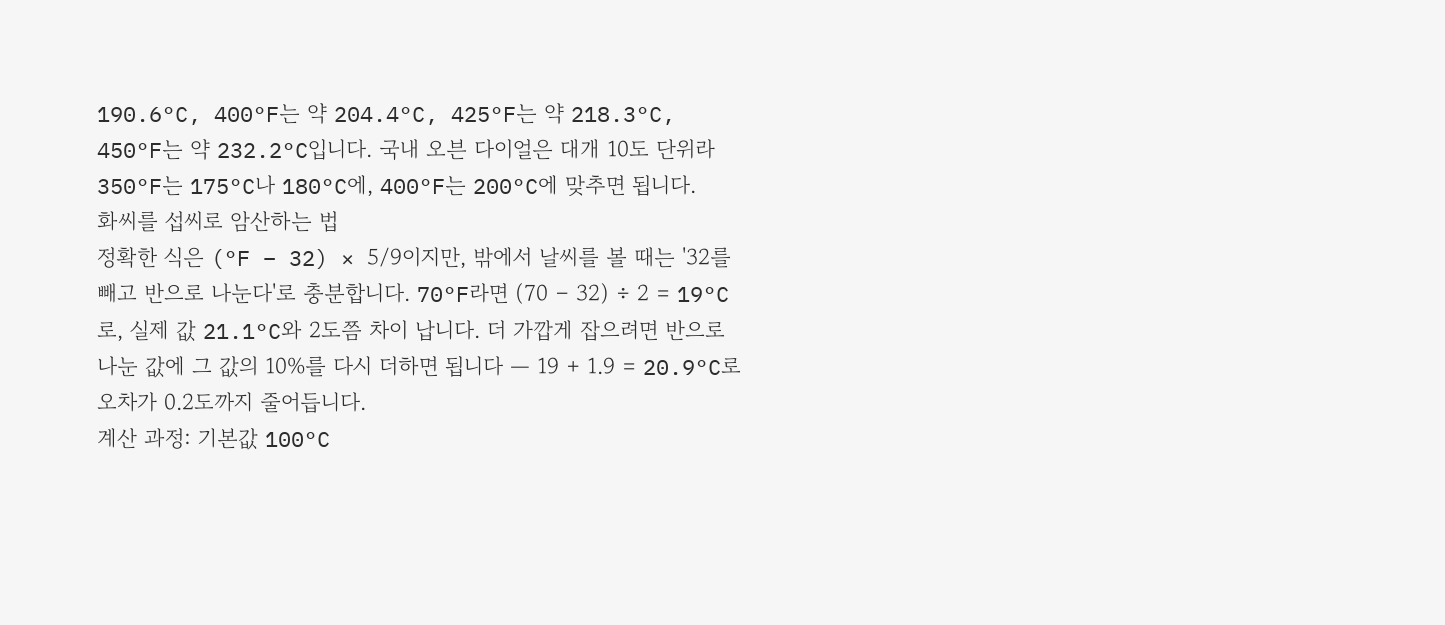190.6°C, 400°F는 약 204.4°C, 425°F는 약 218.3°C, 450°F는 약 232.2°C입니다. 국내 오븐 다이얼은 대개 10도 단위라 350°F는 175°C나 180°C에, 400°F는 200°C에 맞추면 됩니다.
화씨를 섭씨로 암산하는 법
정확한 식은 (°F − 32) × 5/9이지만, 밖에서 날씨를 볼 때는 '32를 빼고 반으로 나눈다'로 충분합니다. 70°F라면 (70 − 32) ÷ 2 = 19°C로, 실제 값 21.1°C와 2도쯤 차이 납니다. 더 가깝게 잡으려면 반으로 나눈 값에 그 값의 10%를 다시 더하면 됩니다 — 19 + 1.9 = 20.9°C로 오차가 0.2도까지 줄어듭니다.
계산 과정: 기본값 100°C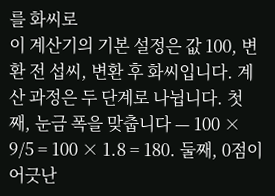를 화씨로
이 계산기의 기본 설정은 값 100, 변환 전 섭씨, 변환 후 화씨입니다. 계산 과정은 두 단계로 나뉩니다. 첫째, 눈금 폭을 맞춥니다 — 100 × 9/5 = 100 × 1.8 = 180. 둘째, 0점이 어긋난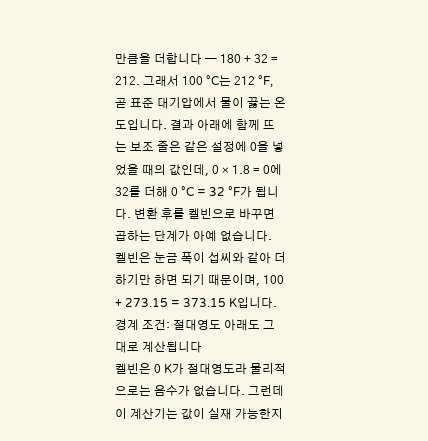만큼을 더합니다 — 180 + 32 = 212. 그래서 100 °C는 212 °F, 곧 표준 대기압에서 물이 끓는 온도입니다. 결과 아래에 함께 뜨는 보조 줄은 같은 설정에 0을 넣었을 때의 값인데, 0 × 1.8 = 0에 32를 더해 0 °C = 32 °F가 됩니다. 변환 후를 켈빈으로 바꾸면 곱하는 단계가 아예 없습니다. 켈빈은 눈금 폭이 섭씨와 같아 더하기만 하면 되기 때문이며, 100 + 273.15 = 373.15 K입니다.
경계 조건: 절대영도 아래도 그대로 계산됩니다
켈빈은 0 K가 절대영도라 물리적으로는 음수가 없습니다. 그런데 이 계산기는 값이 실재 가능한지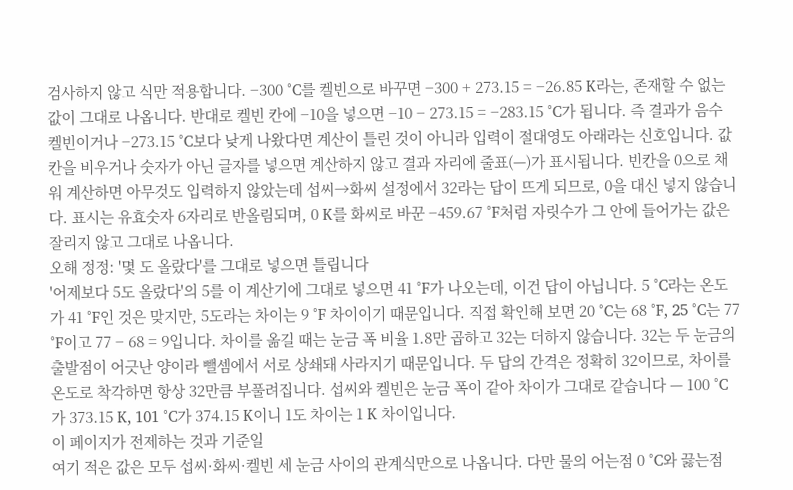검사하지 않고 식만 적용합니다. −300 °C를 켈빈으로 바꾸면 −300 + 273.15 = −26.85 K라는, 존재할 수 없는 값이 그대로 나옵니다. 반대로 켈빈 칸에 −10을 넣으면 −10 − 273.15 = −283.15 °C가 됩니다. 즉 결과가 음수 켈빈이거나 −273.15 °C보다 낮게 나왔다면 계산이 틀린 것이 아니라 입력이 절대영도 아래라는 신호입니다. 값 칸을 비우거나 숫자가 아닌 글자를 넣으면 계산하지 않고 결과 자리에 줄표(—)가 표시됩니다. 빈칸을 0으로 채워 계산하면 아무것도 입력하지 않았는데 섭씨→화씨 설정에서 32라는 답이 뜨게 되므로, 0을 대신 넣지 않습니다. 표시는 유효숫자 6자리로 반올림되며, 0 K를 화씨로 바꾼 −459.67 °F처럼 자릿수가 그 안에 들어가는 값은 잘리지 않고 그대로 나옵니다.
오해 정정: '몇 도 올랐다'를 그대로 넣으면 틀립니다
'어제보다 5도 올랐다'의 5를 이 계산기에 그대로 넣으면 41 °F가 나오는데, 이건 답이 아닙니다. 5 °C라는 온도가 41 °F인 것은 맞지만, 5도라는 차이는 9 °F 차이이기 때문입니다. 직접 확인해 보면 20 °C는 68 °F, 25 °C는 77 °F이고 77 − 68 = 9입니다. 차이를 옮길 때는 눈금 폭 비율 1.8만 곱하고 32는 더하지 않습니다. 32는 두 눈금의 출발점이 어긋난 양이라 뺄셈에서 서로 상쇄돼 사라지기 때문입니다. 두 답의 간격은 정확히 32이므로, 차이를 온도로 착각하면 항상 32만큼 부풀려집니다. 섭씨와 켈빈은 눈금 폭이 같아 차이가 그대로 같습니다 — 100 °C가 373.15 K, 101 °C가 374.15 K이니 1도 차이는 1 K 차이입니다.
이 페이지가 전제하는 것과 기준일
여기 적은 값은 모두 섭씨·화씨·켈빈 세 눈금 사이의 관계식만으로 나옵니다. 다만 물의 어는점 0 °C와 끓는점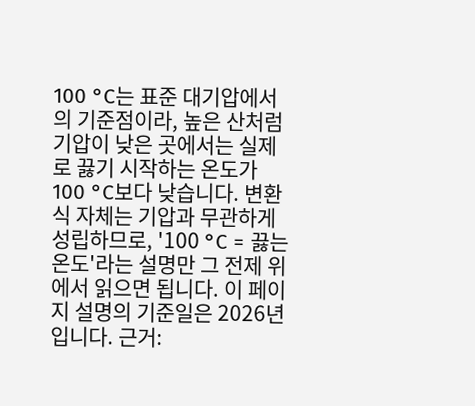100 °C는 표준 대기압에서의 기준점이라, 높은 산처럼 기압이 낮은 곳에서는 실제로 끓기 시작하는 온도가 100 °C보다 낮습니다. 변환식 자체는 기압과 무관하게 성립하므로, '100 °C = 끓는 온도'라는 설명만 그 전제 위에서 읽으면 됩니다. 이 페이지 설명의 기준일은 2026년입니다. 근거: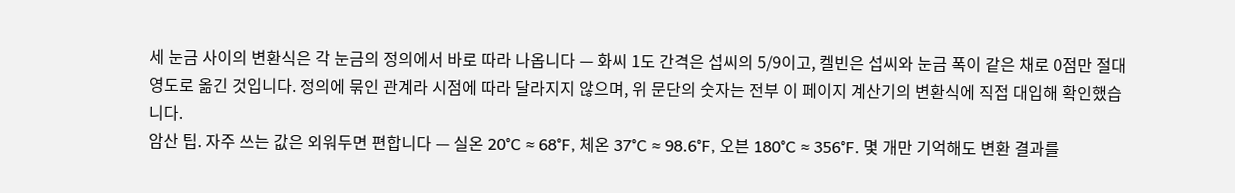세 눈금 사이의 변환식은 각 눈금의 정의에서 바로 따라 나옵니다 — 화씨 1도 간격은 섭씨의 5/9이고, 켈빈은 섭씨와 눈금 폭이 같은 채로 0점만 절대영도로 옮긴 것입니다. 정의에 묶인 관계라 시점에 따라 달라지지 않으며, 위 문단의 숫자는 전부 이 페이지 계산기의 변환식에 직접 대입해 확인했습니다.
암산 팁. 자주 쓰는 값은 외워두면 편합니다 — 실온 20°C ≈ 68°F, 체온 37°C ≈ 98.6°F, 오븐 180°C ≈ 356°F. 몇 개만 기억해도 변환 결과를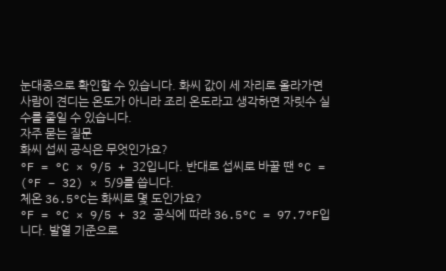눈대중으로 확인할 수 있습니다. 화씨 값이 세 자리로 올라가면 사람이 견디는 온도가 아니라 조리 온도라고 생각하면 자릿수 실수를 줄일 수 있습니다.
자주 묻는 질문
화씨 섭씨 공식은 무엇인가요?
°F = °C × 9/5 + 32입니다. 반대로 섭씨로 바꿀 땐 °C = (°F − 32) × 5/9를 씁니다.
체온 36.5°C는 화씨로 몇 도인가요?
°F = °C × 9/5 + 32 공식에 따라 36.5°C = 97.7°F입니다. 발열 기준으로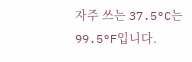자주 쓰는 37.5°C는 99.5°F입니다.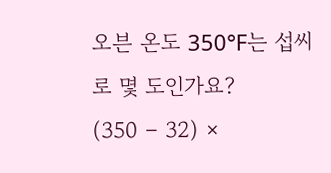오븐 온도 350°F는 섭씨로 몇 도인가요?
(350 − 32) ×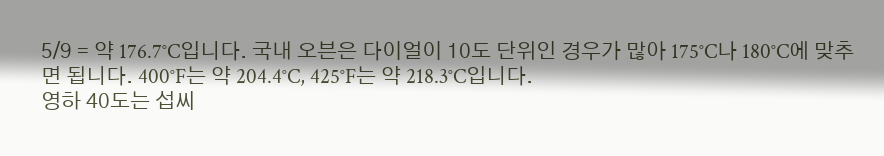5/9 = 약 176.7°C입니다. 국내 오븐은 다이얼이 10도 단위인 경우가 많아 175°C나 180°C에 맞추면 됩니다. 400°F는 약 204.4°C, 425°F는 약 218.3°C입니다.
영하 40도는 섭씨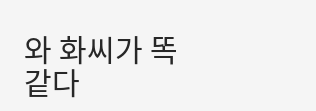와 화씨가 똑같다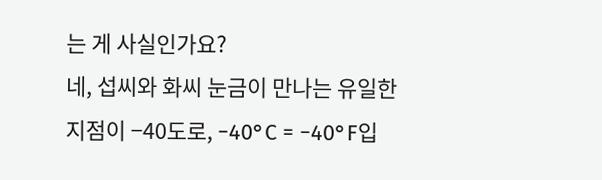는 게 사실인가요?
네, 섭씨와 화씨 눈금이 만나는 유일한 지점이 −40도로, −40°C = −40°F입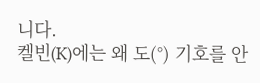니다.
켈빈(K)에는 왜 도(°) 기호를 안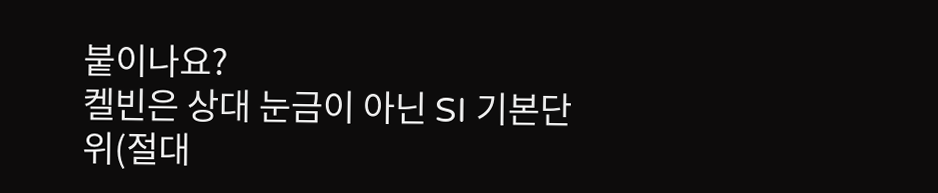붙이나요?
켈빈은 상대 눈금이 아닌 SI 기본단위(절대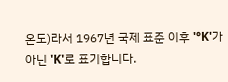온도)라서 1967년 국제 표준 이후 '°K'가 아닌 'K'로 표기합니다.